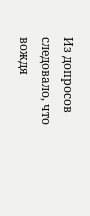Из допросов следовало, что вождя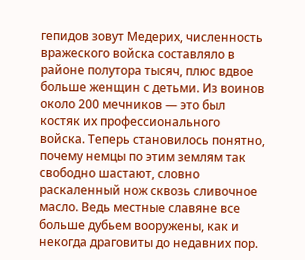гепидов зовут Медерих, численность вражеского войска составляло в районе полутора тысяч, плюс вдвое больше женщин с детьми. Из воинов около 200 мечников — это был костяк их профессионального войска. Теперь становилось понятно, почему немцы по этим землям так свободно шастают, словно раскаленный нож сквозь сливочное масло. Ведь местные славяне все больше дубьем вооружены, как и некогда драговиты до недавних пор.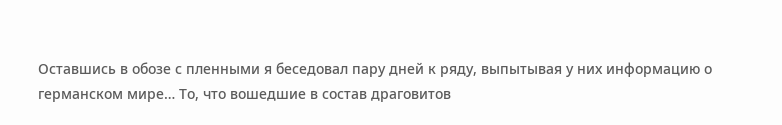Оставшись в обозе с пленными я беседовал пару дней к ряду, выпытывая у них информацию о германском мире… То, что вошедшие в состав драговитов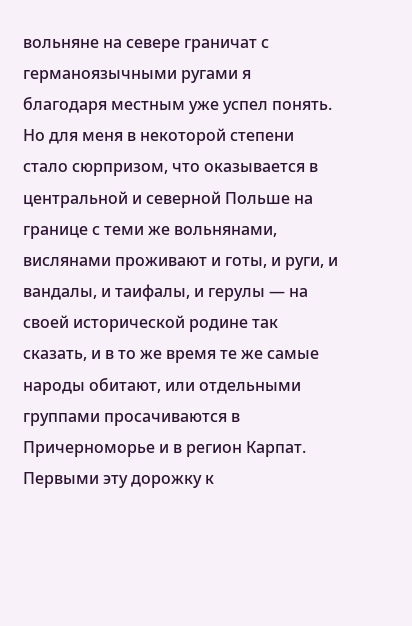вольняне на севере граничат с германоязычными ругами я благодаря местным уже успел понять. Но для меня в некоторой степени стало сюрпризом, что оказывается в центральной и северной Польше на границе с теми же вольнянами, вислянами проживают и готы, и руги, и вандалы, и таифалы, и герулы — на своей исторической родине так сказать, и в то же время те же самые народы обитают, или отдельными группами просачиваются в Причерноморье и в регион Карпат. Первыми эту дорожку к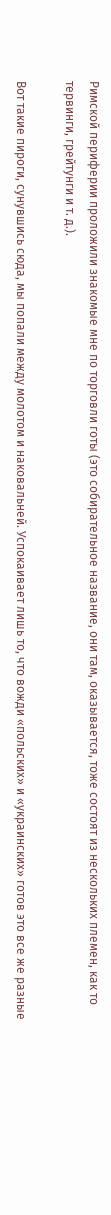Римской периферии проложили знакомые мне по торговли готы (это собирательное название, они там, оказывается, тоже состоят из нескольких племен, как то тервинги, грейтунги и т. д.).

Вот такие пироги, сунувшись сюда, мы попали между молотом и наковальней. Успокаивает лишь то, что вожди «польских» и «украинских» готов это все же разные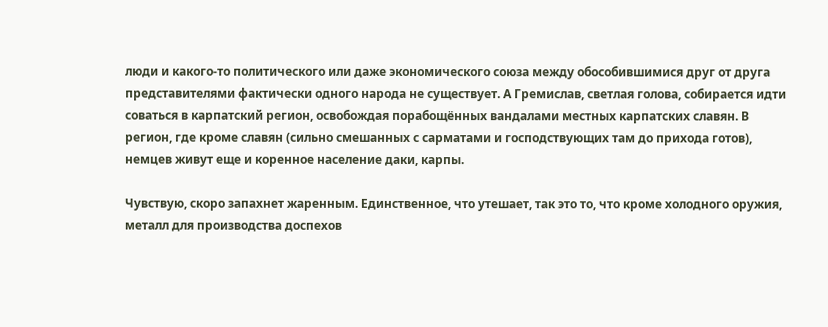люди и какого-то политического или даже экономического союза между обособившимися друг от друга представителями фактически одного народа не существует. А Гремислав, светлая голова, собирается идти соваться в карпатский регион, освобождая порабощённых вандалами местных карпатских славян. В регион, где кроме славян (сильно смешанных с сарматами и господствующих там до прихода готов), немцев живут еще и коренное население даки, карпы.

Чувствую, скоро запахнет жаренным. Единственное, что утешает, так это то, что кроме холодного оружия, металл для производства доспехов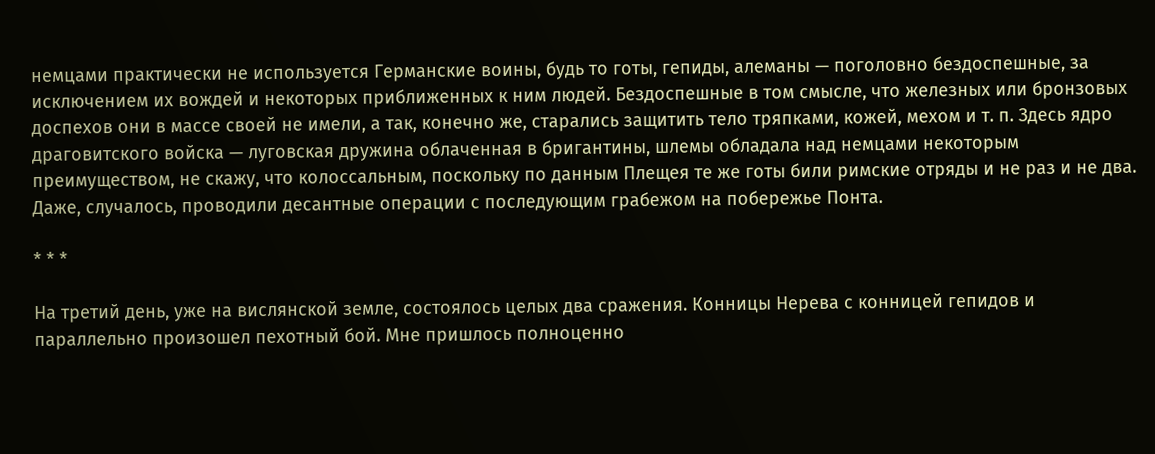немцами практически не используется Германские воины, будь то готы, гепиды, алеманы — поголовно бездоспешные, за исключением их вождей и некоторых приближенных к ним людей. Бездоспешные в том смысле, что железных или бронзовых доспехов они в массе своей не имели, а так, конечно же, старались защитить тело тряпками, кожей, мехом и т. п. Здесь ядро драговитского войска — луговская дружина облаченная в бригантины, шлемы обладала над немцами некоторым преимуществом, не скажу, что колоссальным, поскольку по данным Плещея те же готы били римские отряды и не раз и не два. Даже, случалось, проводили десантные операции с последующим грабежом на побережье Понта.

* * *

На третий день, уже на вислянской земле, состоялось целых два сражения. Конницы Нерева с конницей гепидов и параллельно произошел пехотный бой. Мне пришлось полноценно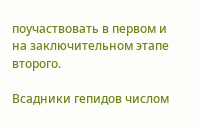поучаствовать в первом и на заключительном этапе второго.

Всадники гепидов числом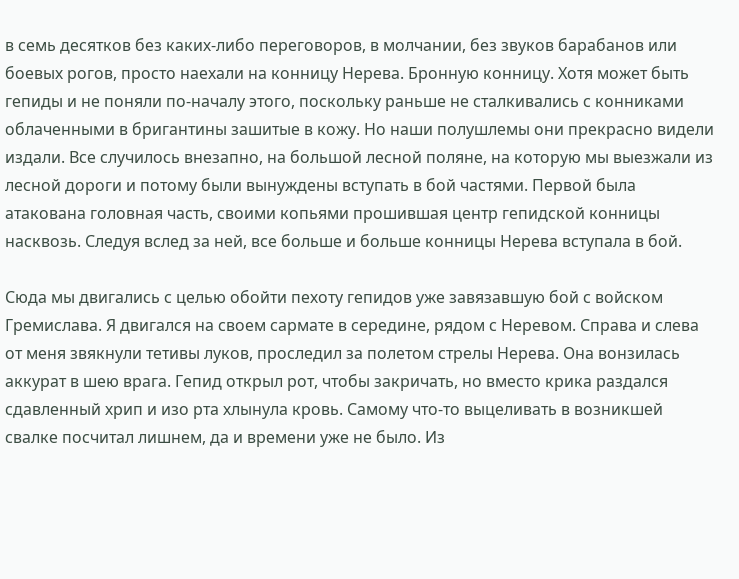в семь десятков без каких-либо переговоров, в молчании, без звуков барабанов или боевых рогов, просто наехали на конницу Нерева. Бронную конницу. Хотя может быть гепиды и не поняли по-началу этого, поскольку раньше не сталкивались с конниками облаченными в бригантины зашитые в кожу. Но наши полушлемы они прекрасно видели издали. Все случилось внезапно, на большой лесной поляне, на которую мы выезжали из лесной дороги и потому были вынуждены вступать в бой частями. Первой была атакована головная часть, своими копьями прошившая центр гепидской конницы насквозь. Следуя вслед за ней, все больше и больше конницы Нерева вступала в бой.

Сюда мы двигались с целью обойти пехоту гепидов уже завязавшую бой с войском Гремислава. Я двигался на своем сармате в середине, рядом с Неревом. Справа и слева от меня звякнули тетивы луков, проследил за полетом стрелы Нерева. Она вонзилась аккурат в шею врага. Гепид открыл рот, чтобы закричать, но вместо крика раздался сдавленный хрип и изо рта хлынула кровь. Самому что-то выцеливать в возникшей свалке посчитал лишнем, да и времени уже не было. Из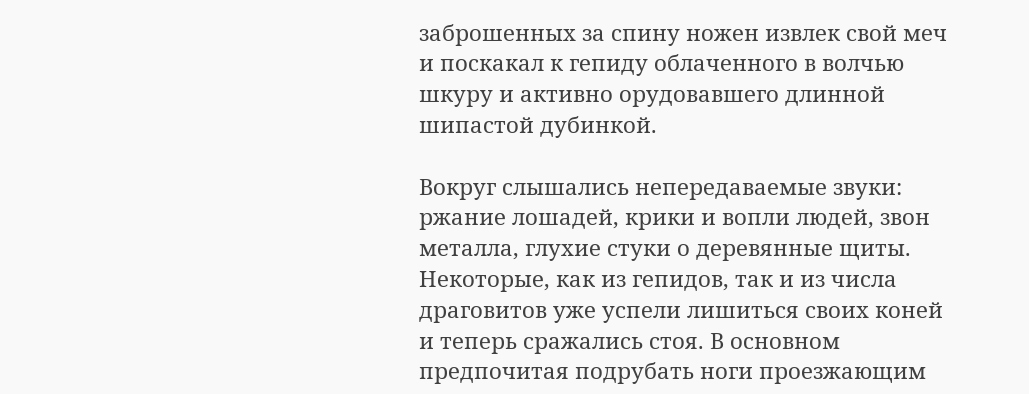заброшенных за спину ножен извлек свой меч и поскакал к гепиду облаченного в волчью шкуру и активно орудовавшего длинной шипастой дубинкой.

Вокруг слышались непередаваемые звуки: ржание лошадей, крики и вопли людей, звон металла, глухие стуки о деревянные щиты. Некоторые, как из гепидов, так и из числа драговитов уже успели лишиться своих коней и теперь сражались стоя. В основном предпочитая подрубать ноги проезжающим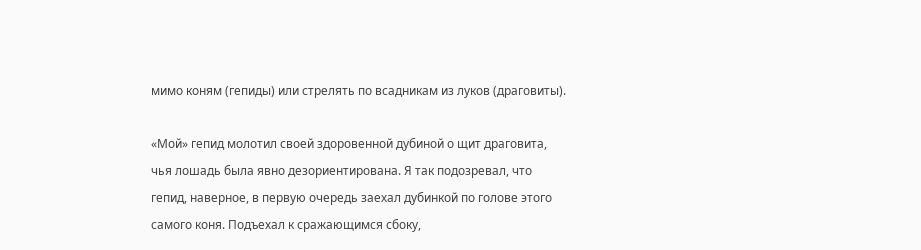мимо коням (гепиды) или стрелять по всадникам из луков (драговиты).

«Мой» гепид молотил своей здоровенной дубиной о щит драговита, чья лошадь была явно дезориентирована. Я так подозревал, что гепид, наверное, в первую очередь заехал дубинкой по голове этого самого коня. Подъехал к сражающимся сбоку,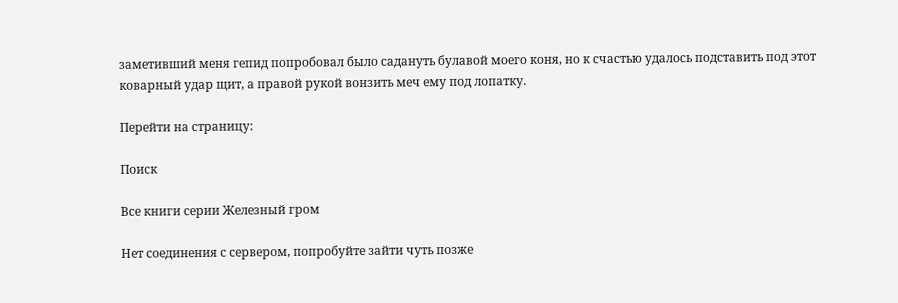заметивший меня гепид попробовал было садануть булавой моего коня, но к счастью удалось подставить под этот коварный удар щит, а правой рукой вонзить меч ему под лопатку.

Перейти на страницу:

Поиск

Все книги серии Железный гром

Нет соединения с сервером, попробуйте зайти чуть позже